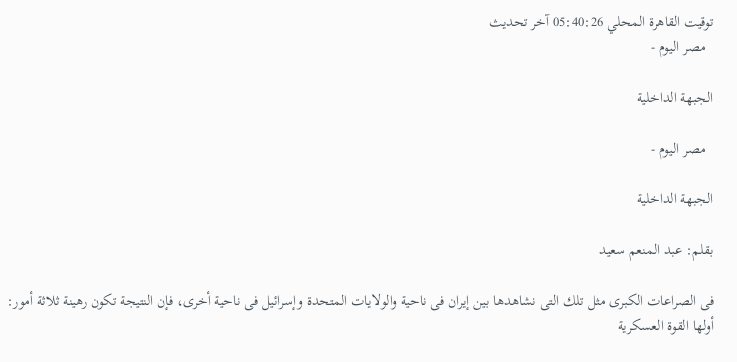توقيت القاهرة المحلي 05:40:26 آخر تحديث
  مصر اليوم -

الجبهة الداخلية

  مصر اليوم -

الجبهة الداخلية

بقلم: عبد المنعم سعيد

فى الصراعات الكبرى مثل تلك التى نشاهدها بين إيران فى ناحية والولايات المتحدة وإسرائيل فى ناحية أخرى، فإن النتيجة تكون رهينة ثلاثة أمور: أولها القوة العسكرية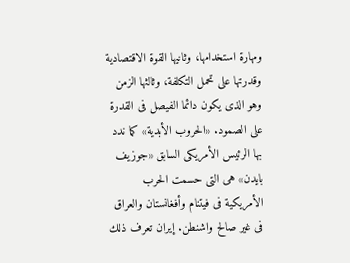ومهارة استخدامها، وثانيها القوة الاقتصادية وقدرتها على تحمل التكلفة، وثالثها الزمن وهو الذى يكون دائما الفيصل فى القدرة على الصمود. «الحروب الأبدية» كما ندد بها الرئيس الأمريكى السابق «جوزيف بايدن» هى التى حسمت الحرب الأمريكية فى فيتنام وأفغانستان والعراق فى غير صالح واشنطن. إيران تعرف ذلك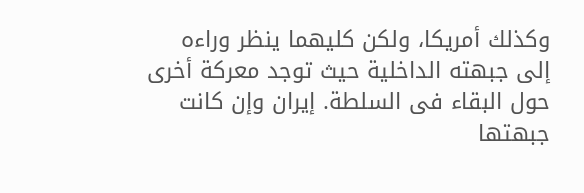وكذلك أمريكا، ولكن كليهما ينظر وراءه إلى جبهته الداخلية حيث توجد معركة أخرى حول البقاء فى السلطة. إيران وإن كانت جبهتها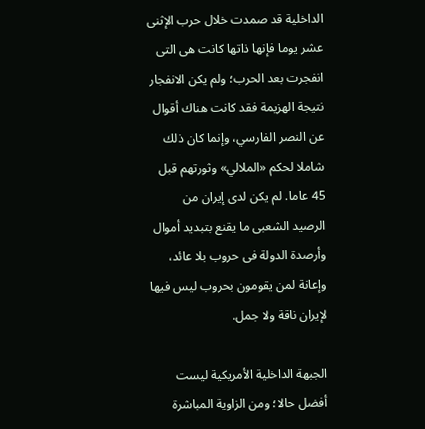الداخلية قد صمدت خلال حرب الإثنى عشر يوما فإنها ذاتها كانت هى التى انفجرت بعد الحرب؛ ولم يكن الانفجار نتيجة الهزيمة فقد كانت هناك أقوال عن النصر الفارسي، وإنما كان ذلك شاملا لحكم «الملالي» وثورتهم قبل 45 عاما. لم يكن لدى إيران من الرصيد الشعبى ما يقنع بتبديد أموال وأرصدة الدولة فى حروب بلا عائد، وإعانة لمن يقومون بحروب ليس فيها لإيران ناقة ولا جمل.

الجبهة الداخلية الأمريكية ليست أفضل حالا؛ ومن الزاوية المباشرة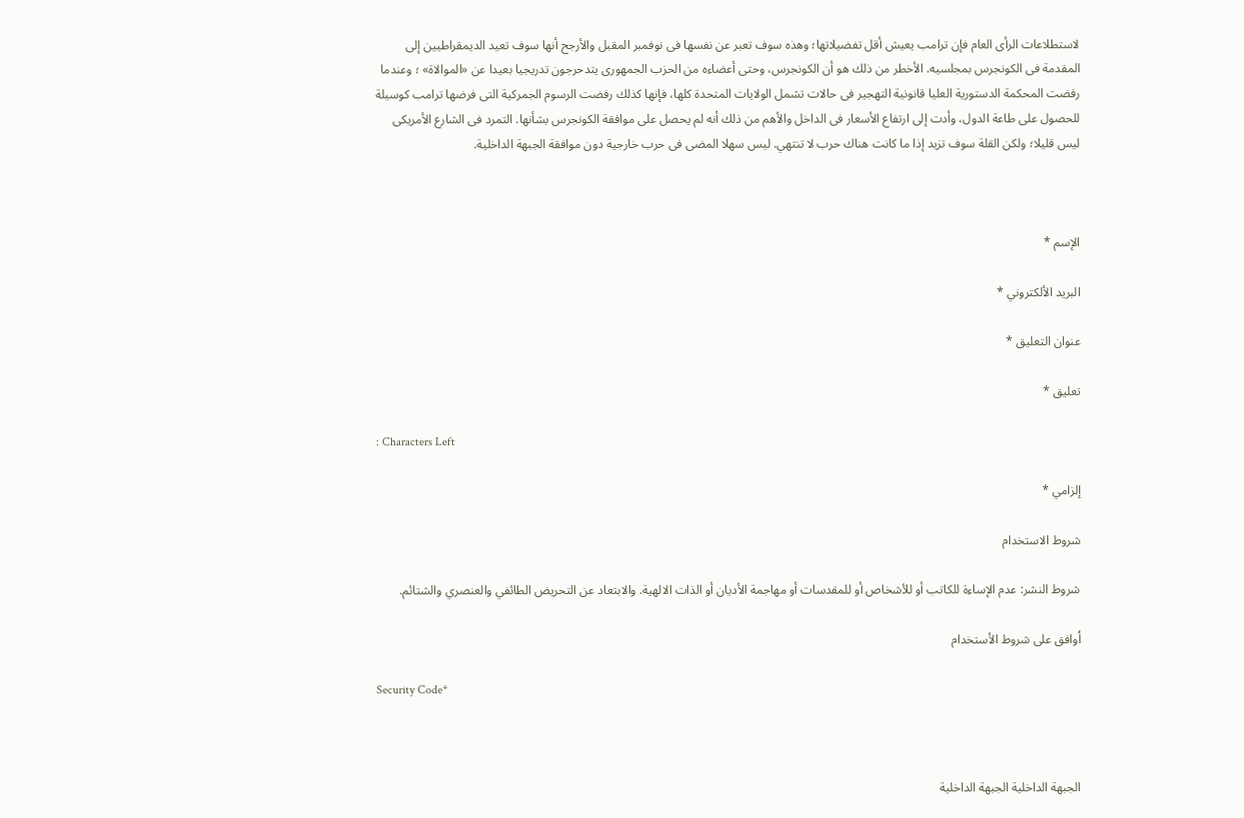لاستطلاعات الرأى العام فإن ترامب يعيش أقل تفضيلاتها؛ وهذه سوف تعبر عن نفسها فى نوفمبر المقبل والأرجح أنها سوف تعيد الديمقراطيين إلى المقدمة فى الكونجرس بمجلسيه. الأخطر من ذلك هو أن الكونجرس، وحتى أعضاءه من الحزب الجمهورى يتدحرجون تدريجيا بعيدا عن «الموالاة» ؛ وعندما رفضت المحكمة الدستورية العليا قانونية التهجير فى حالات تشمل الولايات المتحدة كلها، فإنها كذلك رفضت الرسوم الجمركية التى فرضها ترامب كوسيلة للحصول على طاعة الدول، وأدت إلى ارتفاع الأسعار فى الداخل والأهم من ذلك أنه لم يحصل على موافقة الكونجرس بشأنها. التمرد فى الشارع الأمريكى ليس قليلا؛ ولكن القلة سوف تزيد إذا ما كانت هناك حرب لا تنتهي. ليس سهلا المضى فى حرب خارجية دون موافقة الجبهة الداخلية.



الإسم *

البريد الألكتروني *

عنوان التعليق *

تعليق *

: Characters Left

إلزامي *

شروط الاستخدام

شروط النشر: عدم الإساءة للكاتب أو للأشخاص أو للمقدسات أو مهاجمة الأديان أو الذات الالهية. والابتعاد عن التحريض الطائفي والعنصري والشتائم.

اُوافق على شروط الأستخدام

Security Code*



الجبهة الداخلية الجبهة الداخلية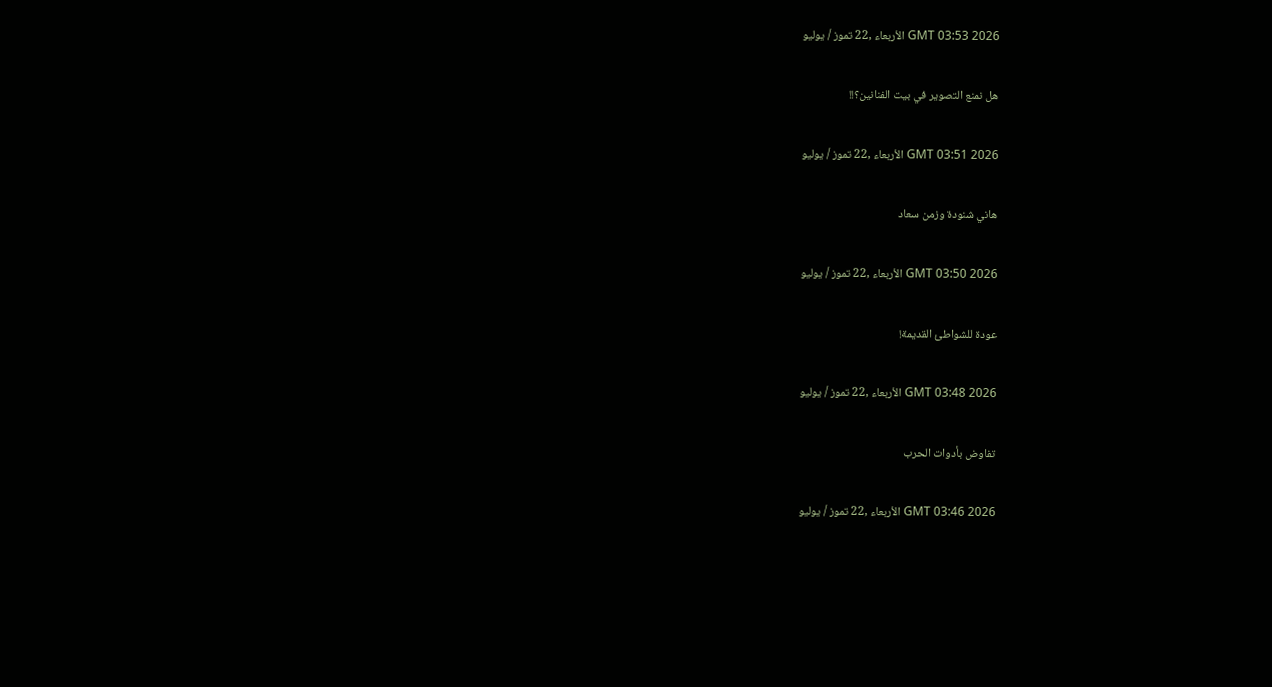GMT 03:53 2026 الأربعاء ,22 تموز / يوليو

هل نمنع التصوير في بيت الفنانين؟!!

GMT 03:51 2026 الأربعاء ,22 تموز / يوليو

هاني شنودة وزمن سعاد

GMT 03:50 2026 الأربعاء ,22 تموز / يوليو

عودة للشواطئ القديمة!

GMT 03:48 2026 الأربعاء ,22 تموز / يوليو

تفاوض بأدوات الحرب

GMT 03:46 2026 الأربعاء ,22 تموز / يوليو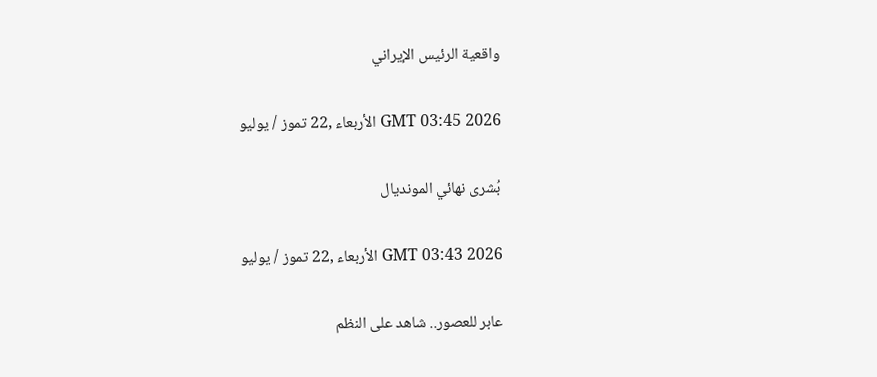واقعية الرئيس الإيراني

GMT 03:45 2026 الأربعاء ,22 تموز / يوليو

بُشرى نهائي المونديال

GMT 03:43 2026 الأربعاء ,22 تموز / يوليو

عابر للعصور.. شاهد على النظم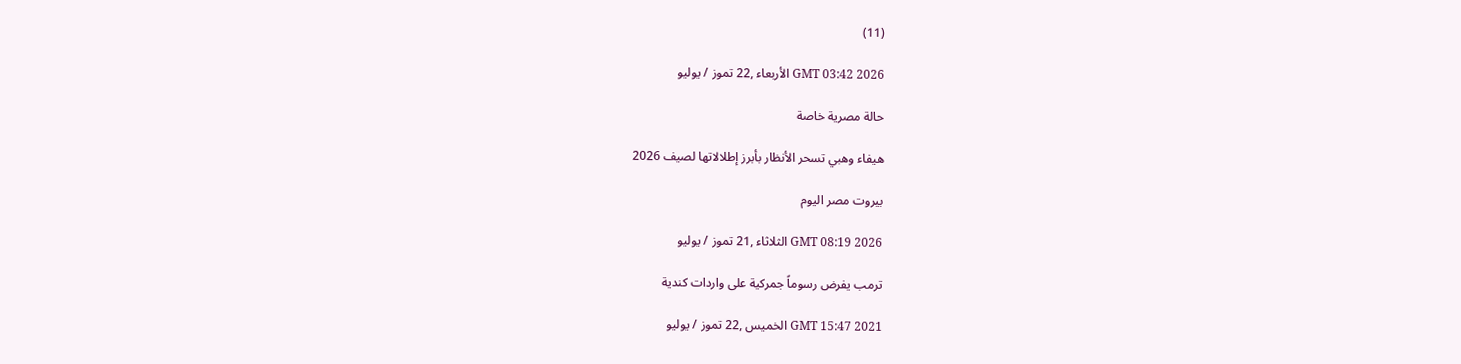(11)

GMT 03:42 2026 الأربعاء ,22 تموز / يوليو

حالة مصرية خاصة

هيفاء وهبي تسحر الأنظار بأبرز إطلالاتها لصيف 2026

بيروت مصر اليوم

GMT 08:19 2026 الثلاثاء ,21 تموز / يوليو

ترمب يفرض رسوماً جمركية على واردات كندية

GMT 15:47 2021 الخميس ,22 تموز / يوليو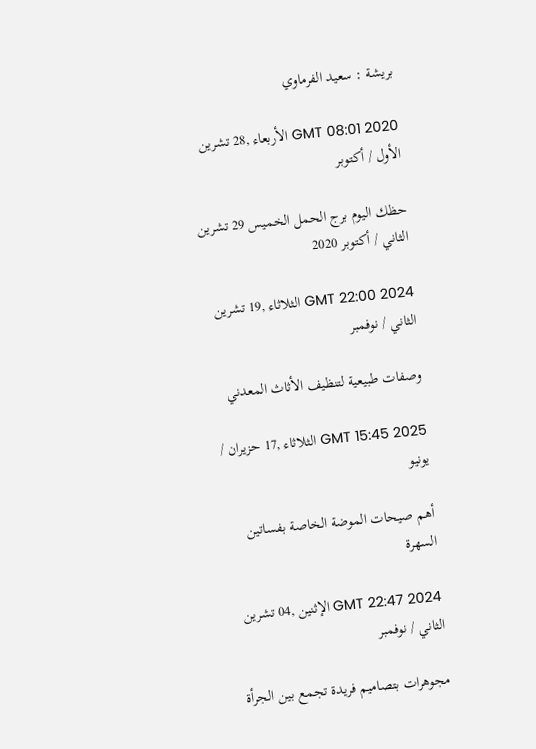بريشة : سعيد الفرماوي

GMT 08:01 2020 الأربعاء ,28 تشرين الأول / أكتوبر

حظك اليوم برج الحمل الخميس 29 تشرين الثاني / أكتوبر 2020

GMT 22:00 2024 الثلاثاء ,19 تشرين الثاني / نوفمبر

وصفات طبيعية لتنظيف الأثاث المعدني

GMT 15:45 2025 الثلاثاء ,17 حزيران / يونيو

أهم صيحات الموضة الخاصة بفساتين السهرة

GMT 22:47 2024 الإثنين ,04 تشرين الثاني / نوفمبر

مجوهرات بتصاميم فريدة تجمع بين الجرأة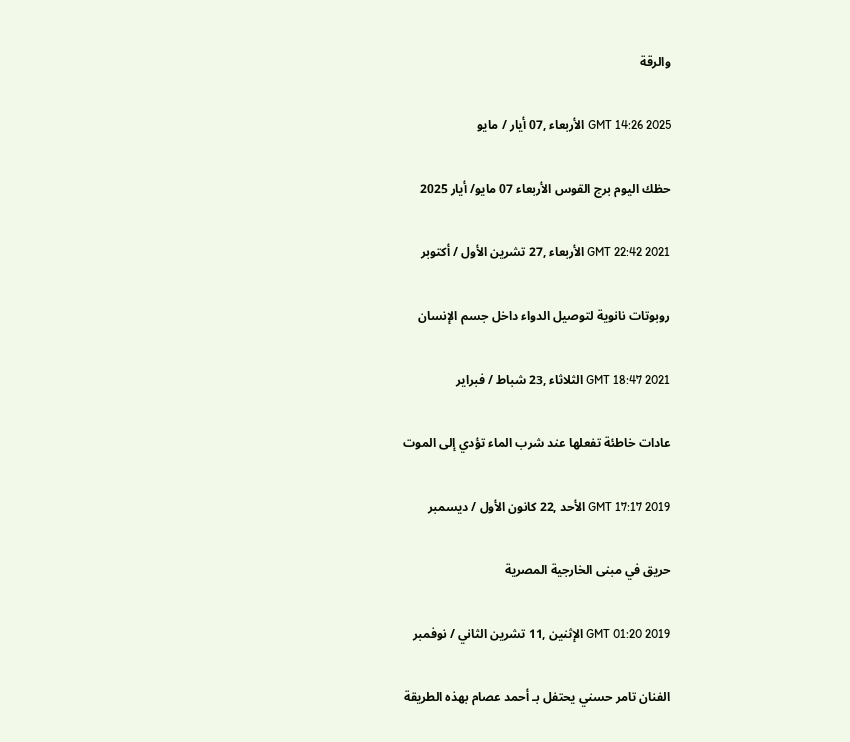والرقة

GMT 14:26 2025 الأربعاء ,07 أيار / مايو

حظك اليوم برج القوس الأربعاء 07 مايو/ أيار 2025

GMT 22:42 2021 الأربعاء ,27 تشرين الأول / أكتوبر

روبوتات نانوية لتوصيل الدواء داخل جسم الإنسان

GMT 18:47 2021 الثلاثاء ,23 شباط / فبراير

عادات خاطئة تفعلها عند شرب الماء تؤدي إلى الموت

GMT 17:17 2019 الأحد ,22 كانون الأول / ديسمبر

حريق في مبنى الخارجية المصرية

GMT 01:20 2019 الإثنين ,11 تشرين الثاني / نوفمبر

الفنان تامر حسني يحتفل بـ أحمد عصام بهذه الطريقة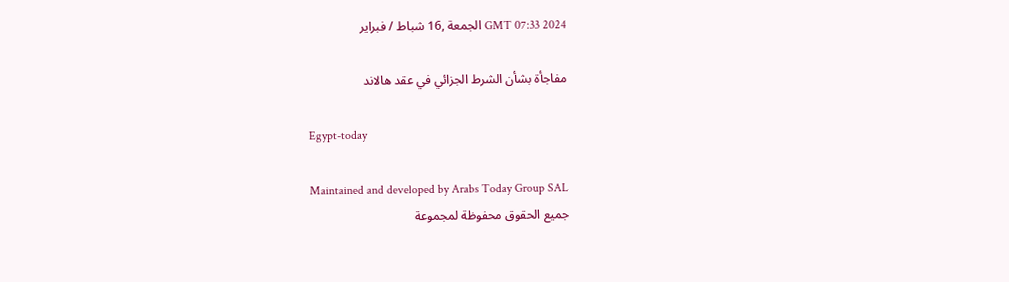GMT 07:33 2024 الجمعة ,16 شباط / فبراير

مفاجأة بشأن الشرط الجزائي في عقد هالاند

Egypt-today

Maintained and developed by Arabs Today Group SAL
جميع الحقوق محفوظة لمجموعة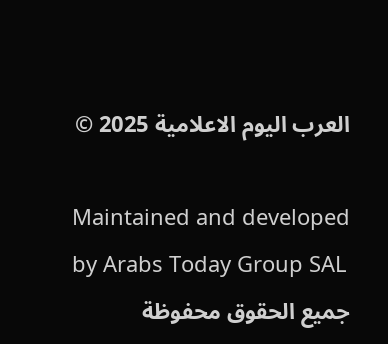العرب اليوم الاعلامية 2025 ©

Maintained and developed by Arabs Today Group SAL
جميع الحقوق محفوظة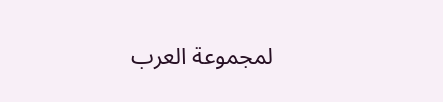لمجموعة العرب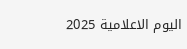اليوم الاعلامية 2025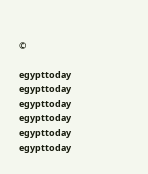©

egypttoday egypttoday egypttoday egypttoday
egypttoday egypttoday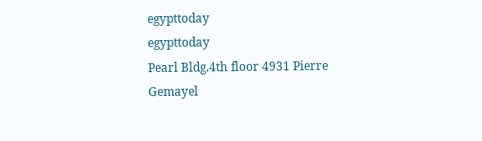egypttoday
egypttoday
Pearl Bldg.4th floor 4931 Pierre Gemayel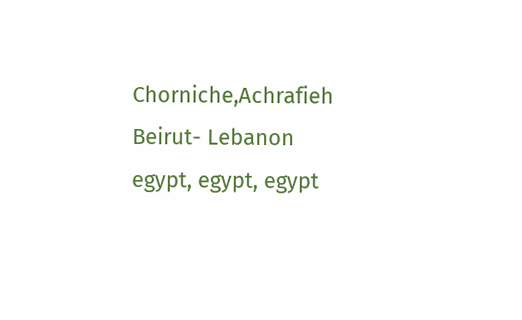Chorniche,Achrafieh Beirut- Lebanon
egypt, egypt, egypt